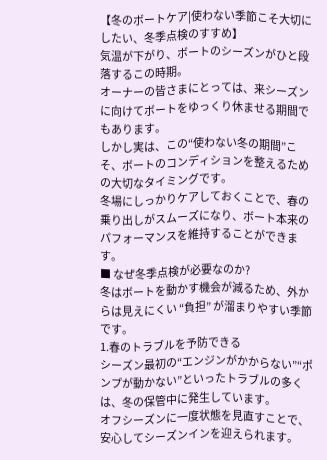【冬のボートケア|使わない季節こそ大切にしたい、冬季点検のすすめ】
気温が下がり、ボートのシーズンがひと段落するこの時期。
オーナーの皆さまにとっては、来シーズンに向けてボートをゆっくり休ませる期間でもあります。
しかし実は、この“使わない冬の期間”こそ、ボートのコンディションを整えるための大切なタイミングです。
冬場にしっかりケアしておくことで、春の乗り出しがスムーズになり、ボート本来のパフォーマンスを維持することができます。
■ なぜ冬季点検が必要なのか?
冬はボートを動かす機会が減るため、外からは見えにくい “負担” が溜まりやすい季節です。
1.春のトラブルを予防できる
シーズン最初の“エンジンがかからない”“ポンプが動かない”といったトラブルの多くは、冬の保管中に発生しています。
オフシーズンに一度状態を見直すことで、安心してシーズンインを迎えられます。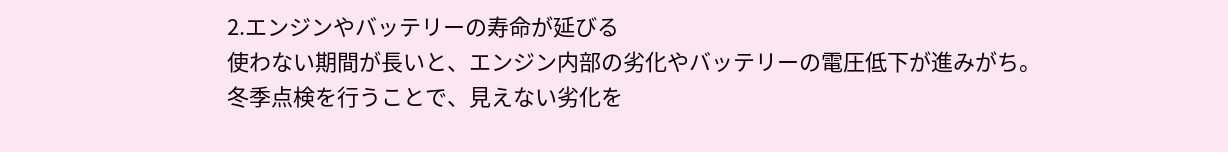2.エンジンやバッテリーの寿命が延びる
使わない期間が長いと、エンジン内部の劣化やバッテリーの電圧低下が進みがち。
冬季点検を行うことで、見えない劣化を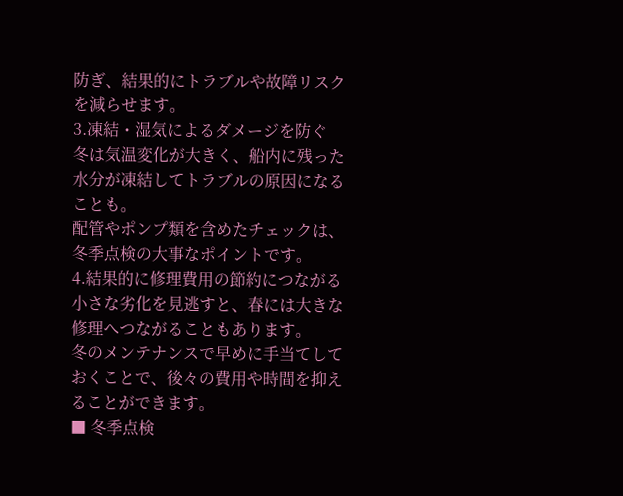防ぎ、結果的にトラブルや故障リスクを減らせます。
3.凍結・湿気によるダメージを防ぐ
冬は気温変化が大きく、船内に残った水分が凍結してトラブルの原因になることも。
配管やポンプ類を含めたチェックは、冬季点検の大事なポイントです。
4.結果的に修理費用の節約につながる
小さな劣化を見逃すと、春には大きな修理へつながることもあります。
冬のメンテナンスで早めに手当てしておくことで、後々の費用や時間を抑えることができます。
■ 冬季点検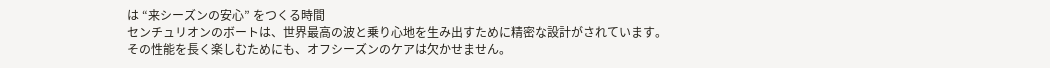は “来シーズンの安心” をつくる時間
センチュリオンのボートは、世界最高の波と乗り心地を生み出すために精密な設計がされています。
その性能を長く楽しむためにも、オフシーズンのケアは欠かせません。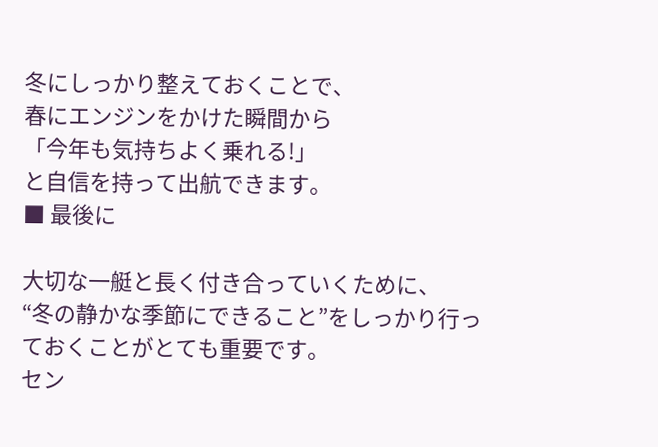冬にしっかり整えておくことで、
春にエンジンをかけた瞬間から
「今年も気持ちよく乗れる!」
と自信を持って出航できます。
■ 最後に

大切な一艇と長く付き合っていくために、
“冬の静かな季節にできること”をしっかり行っておくことがとても重要です。
セン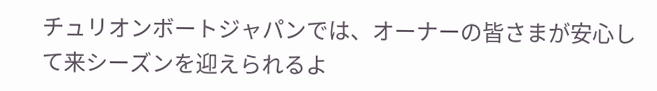チュリオンボートジャパンでは、オーナーの皆さまが安心して来シーズンを迎えられるよ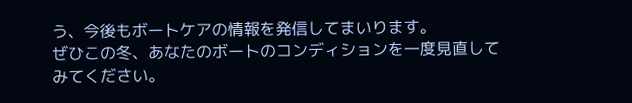う、今後もボートケアの情報を発信してまいります。
ぜひこの冬、あなたのボートのコンディションを一度見直してみてください。